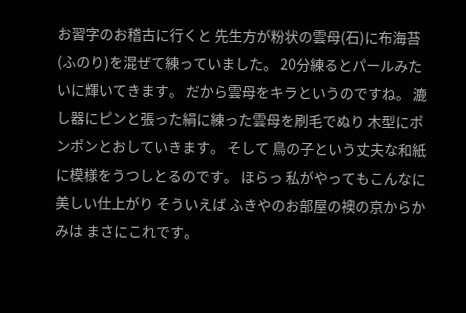お習字のお稽古に行くと 先生方が粉状の雲母(石)に布海苔(ふのり)を混ぜて練っていました。 20分練るとパールみたいに輝いてきます。 だから雲母をキラというのですね。 漉し器にピンと張った絹に練った雲母を刷毛でぬり 木型にポンポンとおしていきます。 そして 鳥の子という丈夫な和紙に模様をうつしとるのです。 ほらっ 私がやってもこんなに美しい仕上がり そういえば ふきやのお部屋の襖の京からかみは まさにこれです。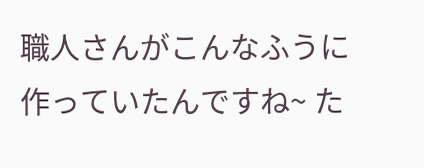職人さんがこんなふうに作っていたんですね~ た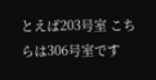とえば203号室 こちらは306号室です